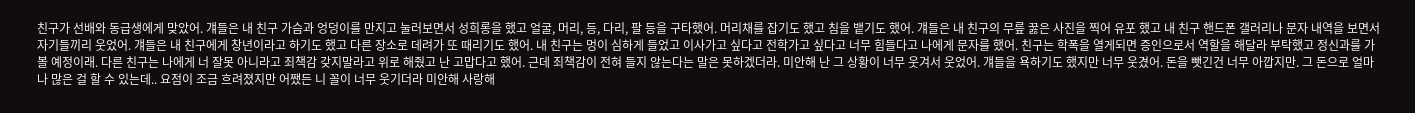친구가 선배와 동급생에게 맞았어. 걔들은 내 친구 가슴과 엉덩이를 만지고 눌러보면서 성희롱을 했고 얼굴, 머리, 등, 다리, 팔 등을 구타했어. 머리채를 잡기도 했고 침을 뱉기도 했어. 걔들은 내 친구의 무릎 꿇은 사진을 찍어 유포 했고 내 친구 핸드폰 갤러리나 문자 내역을 보면서 자기들끼리 웃었어. 걔들은 내 친구에게 창년이라고 하기도 했고 다른 장소로 데려가 또 때리기도 했어. 내 친구는 멍이 심하게 들었고 이사가고 싶다고 전학가고 싶다고 너무 힘들다고 나에게 문자를 했어. 친구는 학폭을 열게되면 증인으로서 역할을 해달라 부탁했고 정신과를 가볼 예정이래. 다른 친구는 나에게 너 잘못 아니라고 죄책감 갖지말라고 위로 해줬고 난 고맙다고 했어. 근데 죄책감이 전혀 들지 않는다는 말은 못하겠더라. 미안해 난 그 상황이 너무 웃겨서 웃었어. 걔들을 욕하기도 했지만 너무 웃겼어. 돈을 뺏긴건 너무 아깝지만. 그 돈으로 얼마나 많은 걸 할 수 있는데.. 요점이 조금 흐려졌지만 어쨌든 니 꼴이 너무 웃기더라 미안해 사랑해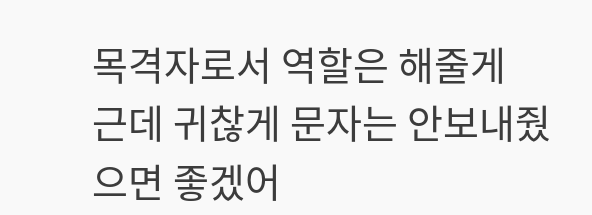목격자로서 역할은 해줄게
근데 귀찮게 문자는 안보내줬으면 좋겠어